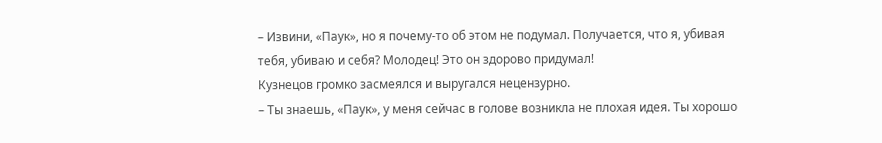– Извини, «Паук», но я почему-то об этом не подумал. Получается, что я, убивая тебя, убиваю и себя? Молодец! Это он здорово придумал!
Кузнецов громко засмеялся и выругался нецензурно.
– Ты знаешь, «Паук», у меня сейчас в голове возникла не плохая идея. Ты хорошо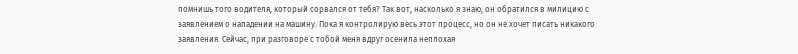помнишь того водителя, который сорвался от тебя? Так вот, насколько я знаю, он обратился в милицию с заявлением о нападении на машину. Пока я контролирую весь этот процесс, но он не хочет писать никакого заявления. Сейчас, при разговоре с тобой меня вдруг осенила неплохая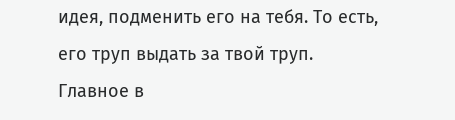идея, подменить его на тебя. То есть, его труп выдать за твой труп. Главное в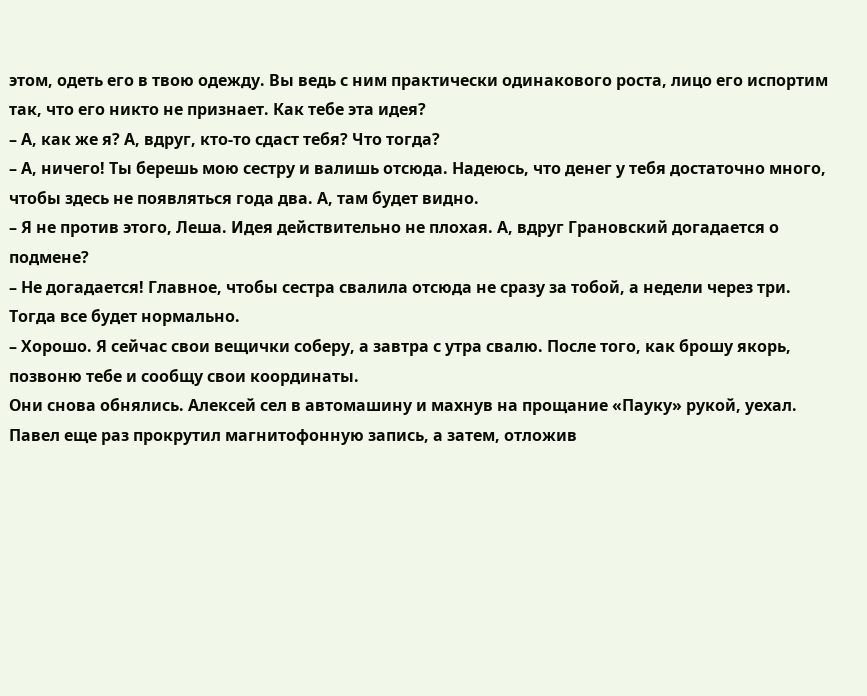этом, одеть его в твою одежду. Вы ведь с ним практически одинакового роста, лицо его испортим так, что его никто не признает. Как тебе эта идея?
– А, как же я? А, вдруг, кто-то сдаст тебя? Что тогда?
– А, ничего! Ты берешь мою сестру и валишь отсюда. Надеюсь, что денег у тебя достаточно много, чтобы здесь не появляться года два. А, там будет видно.
– Я не против этого, Леша. Идея действительно не плохая. А, вдруг Грановский догадается о подмене?
– Не догадается! Главное, чтобы сестра свалила отсюда не сразу за тобой, а недели через три. Тогда все будет нормально.
– Хорошо. Я сейчас свои вещички соберу, а завтра с утра свалю. После того, как брошу якорь, позвоню тебе и сообщу свои координаты.
Они снова обнялись. Алексей сел в автомашину и махнув на прощание «Пауку» рукой, уехал. Павел еще раз прокрутил магнитофонную запись, а затем, отложив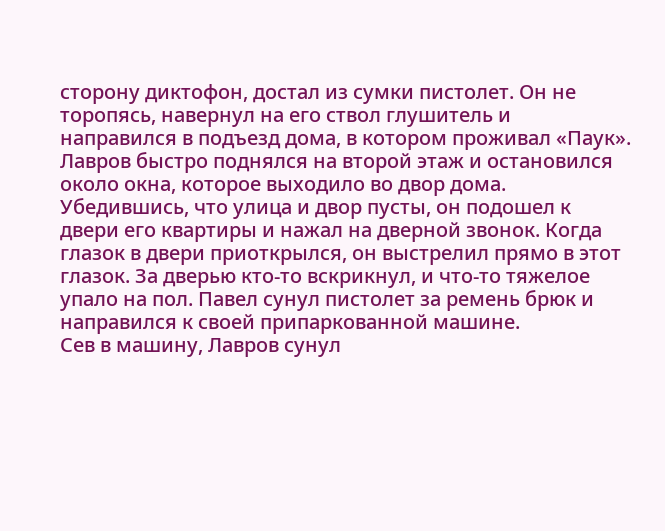сторону диктофон, достал из сумки пистолет. Он не торопясь, навернул на его ствол глушитель и направился в подъезд дома, в котором проживал «Паук». Лавров быстро поднялся на второй этаж и остановился около окна, которое выходило во двор дома. Убедившись, что улица и двор пусты, он подошел к двери его квартиры и нажал на дверной звонок. Когда глазок в двери приоткрылся, он выстрелил прямо в этот глазок. За дверью кто-то вскрикнул, и что-то тяжелое упало на пол. Павел сунул пистолет за ремень брюк и направился к своей припаркованной машине.
Сев в машину, Лавров сунул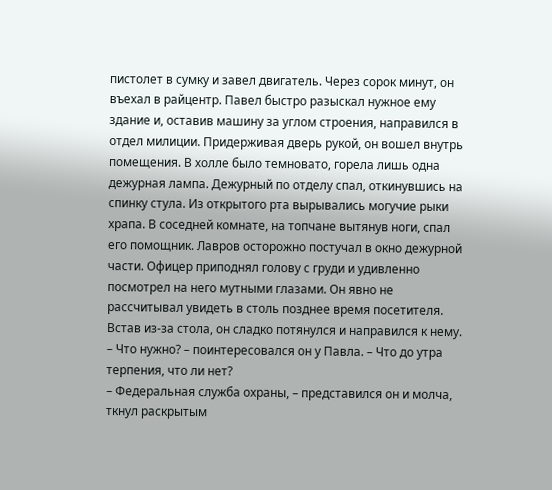пистолет в сумку и завел двигатель. Через сорок минут, он въехал в райцентр. Павел быстро разыскал нужное ему здание и, оставив машину за углом строения, направился в отдел милиции. Придерживая дверь рукой, он вошел внутрь помещения. В холле было темновато, горела лишь одна дежурная лампа. Дежурный по отделу спал, откинувшись на спинку стула. Из открытого рта вырывались могучие рыки храпа. В соседней комнате, на топчане вытянув ноги, спал его помощник. Лавров осторожно постучал в окно дежурной части. Офицер приподнял голову с груди и удивленно посмотрел на него мутными глазами. Он явно не рассчитывал увидеть в столь позднее время посетителя. Встав из-за стола, он сладко потянулся и направился к нему.
– Что нужно? – поинтересовался он у Павла. – Что до утра терпения, что ли нет?
– Федеральная служба охраны, – представился он и молча, ткнул раскрытым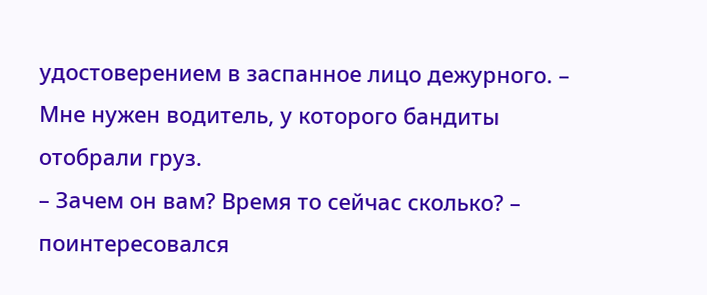удостоверением в заспанное лицо дежурного. – Мне нужен водитель, у которого бандиты отобрали груз.
– Зачем он вам? Время то сейчас сколько? – поинтересовался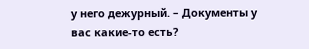у него дежурный. – Документы у вас какие-то есть?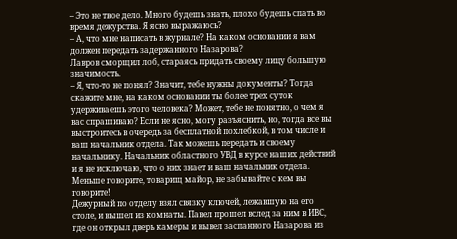– Это не твое дело. Много будешь знать, плохо будешь спать во время дежурства. Я ясно выражаюсь?
– А, что мне написать в журнале? На каком основании я вам должен передать задержанного Назарова?
Лавров сморщил лоб, стараясь придать своему лицу большую значимость.
– Я, что-то не понял? Значит, тебе нужны документы? Тогда скажите мне, на каком основании ты более трех суток удерживаешь этого человека? Может, тебе не понятно, о чем я вас спрашиваю? Если не ясно, могу разъяснить, но, тогда все вы выстроитесь в очередь за бесплатной похлебкой, в том числе и ваш начальник отдела. Так можешь передать и своему начальнику. Начальник областного УВД в курсе наших действий и я не исключаю, что о них знает и ваш начальник отдела. Меньше говорите, товарищ майор, не забывайте с кем вы говорите!
Дежурный по отделу взял связку ключей, лежавшую на его столе, и вышел из комнаты. Павел прошел вслед за ним в ИВС, где он открыл дверь камеры и вывел заспанного Назарова из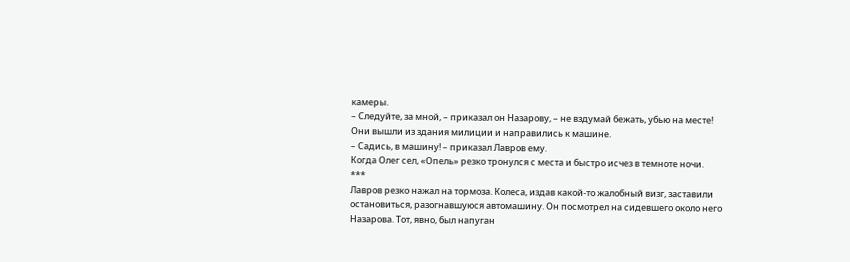камеры.
– Следуйте, за мной, – приказал он Назарову, – не вздумай бежать, убью на месте!
Они вышли из здания милиции и направились к машине.
– Садись, в машину! – приказал Лавров ему.
Когда Олег сел, «Опель» резко тронулся с места и быстро исчез в темноте ночи.
***
Лавров резко нажал на тормоза. Колеса, издав какой-то жалобный визг, заставили остановиться, разогнавшуюся автомашину. Он посмотрел на сидевшего около него Назарова. Тот, явно, был напуган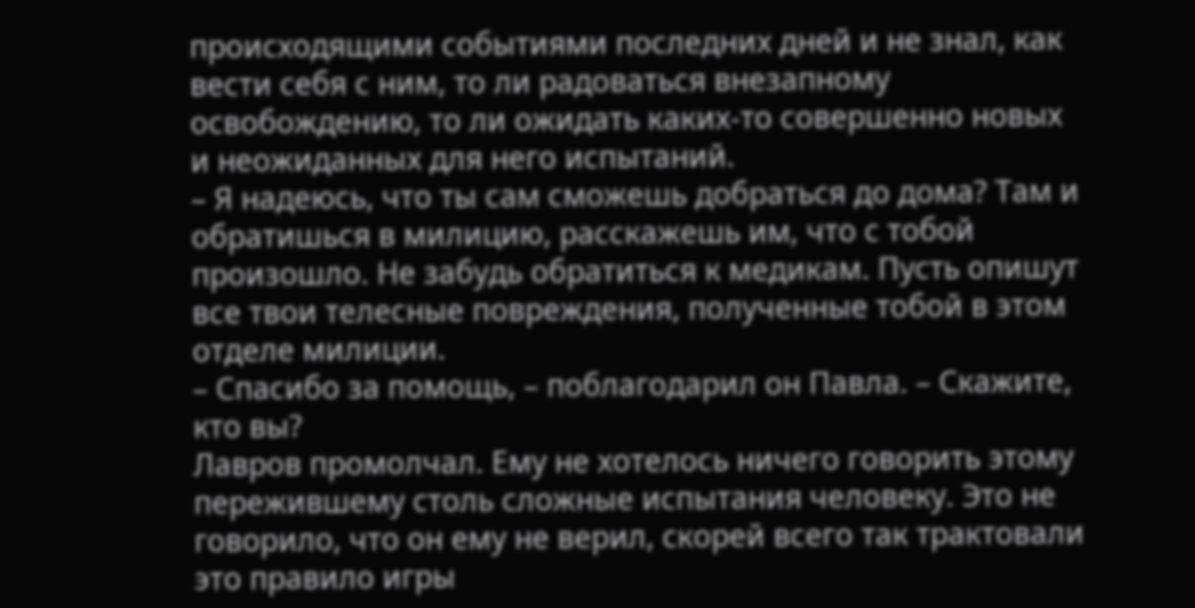происходящими событиями последних дней и не знал, как вести себя с ним, то ли радоваться внезапному освобождению, то ли ожидать каких-то совершенно новых и неожиданных для него испытаний.
– Я надеюсь, что ты сам сможешь добраться до дома? Там и обратишься в милицию, расскажешь им, что с тобой произошло. Не забудь обратиться к медикам. Пусть опишут все твои телесные повреждения, полученные тобой в этом отделе милиции.
– Спасибо за помощь, – поблагодарил он Павла. – Скажите, кто вы?
Лавров промолчал. Ему не хотелось ничего говорить этому пережившему столь сложные испытания человеку. Это не говорило, что он ему не верил, скорей всего так трактовали это правило игры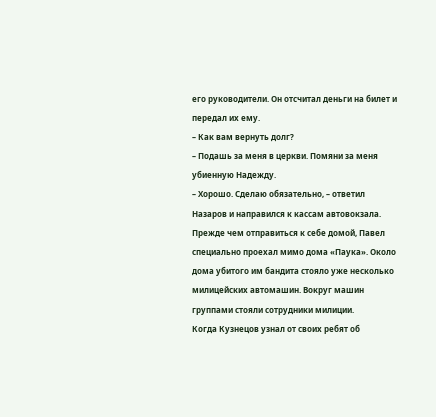его руководители. Он отсчитал деньги на билет и передал их ему.
– Как вам вернуть долг?
– Подашь за меня в церкви. Помяни за меня убиенную Надежду.
– Хорошо. Сделаю обязательно, – ответил Назаров и направился к кассам автовокзала.
Прежде чем отправиться к себе домой, Павел специально проехал мимо дома «Паука». Около дома убитого им бандита стояло уже несколько милицейских автомашин. Вокруг машин группами стояли сотрудники милиции.
Когда Кузнецов узнал от своих ребят об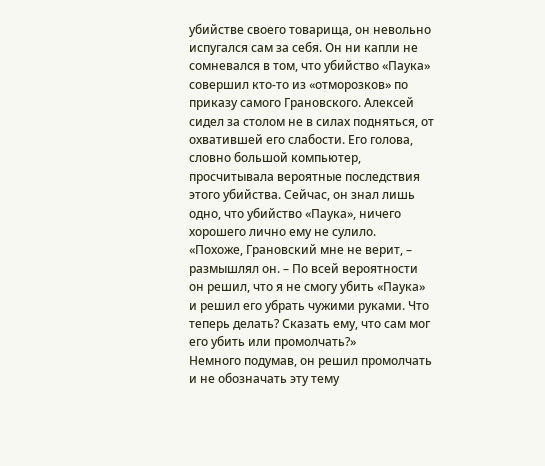убийстве своего товарища, он невольно испугался сам за себя. Он ни капли не сомневался в том, что убийство «Паука» совершил кто-то из «отморозков» по приказу самого Грановского. Алексей сидел за столом не в силах подняться, от охватившей его слабости. Его голова, словно большой компьютер, просчитывала вероятные последствия этого убийства. Сейчас, он знал лишь одно, что убийство «Паука», ничего хорошего лично ему не сулило.
«Похоже, Грановский мне не верит, – размышлял он. – По всей вероятности он решил, что я не смогу убить «Паука» и решил его убрать чужими руками. Что теперь делать? Сказать ему, что сам мог его убить или промолчать?»
Немного подумав, он решил промолчать и не обозначать эту тему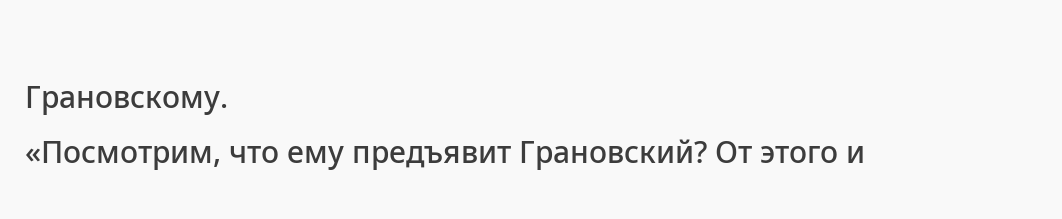Грановскому.
«Посмотрим, что ему предъявит Грановский? От этого и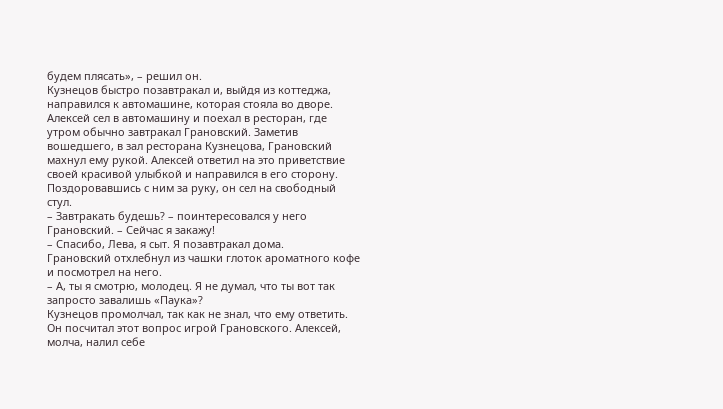будем плясать», – решил он.
Кузнецов быстро позавтракал и, выйдя из коттеджа, направился к автомашине, которая стояла во дворе. Алексей сел в автомашину и поехал в ресторан, где утром обычно завтракал Грановский. Заметив вошедшего, в зал ресторана Кузнецова, Грановский махнул ему рукой. Алексей ответил на это приветствие своей красивой улыбкой и направился в его сторону. Поздоровавшись с ним за руку, он сел на свободный стул.
– Завтракать будешь? – поинтересовался у него Грановский. – Сейчас я закажу!
– Спасибо, Лева, я сыт. Я позавтракал дома.
Грановский отхлебнул из чашки глоток ароматного кофе и посмотрел на него.
– А, ты я смотрю, молодец. Я не думал, что ты вот так запросто завалишь «Паука»?
Кузнецов промолчал, так как не знал, что ему ответить. Он посчитал этот вопрос игрой Грановского. Алексей, молча, налил себе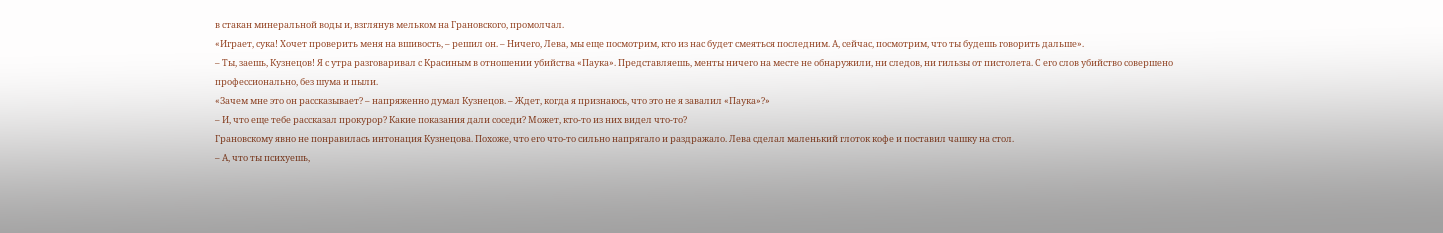в стакан минеральной воды и, взглянув мельком на Грановского, промолчал.
«Играет, сука! Хочет проверить меня на вшивость, – решил он. – Ничего, Лева, мы еще посмотрим, кто из нас будет смеяться последним. А, сейчас, посмотрим, что ты будешь говорить дальше».
– Ты, заешь, Кузнецов! Я с утра разговаривал с Красиным в отношении убийства «Паука». Представляешь, менты ничего на месте не обнаружили, ни следов, ни гильзы от пистолета. С его слов убийство совершено профессионально, без шума и пыли.
«Зачем мне это он рассказывает? – напряженно думал Кузнецов. – Ждет, когда я признаюсь, что это не я завалил «Паука»?»
– И, что еще тебе рассказал прокурор? Какие показания дали соседи? Может, кто-то из них видел что-то?
Грановскому явно не понравилась интонация Кузнецова. Похоже, что его что-то сильно напрягало и раздражало. Лева сделал маленький глоток кофе и поставил чашку на стол.
– А, что ты психуешь,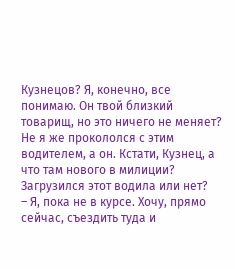Кузнецов? Я, конечно, все понимаю. Он твой близкий товарищ, но это ничего не меняет? Не я же прокололся с этим водителем, а он. Кстати, Кузнец, а что там нового в милиции? Загрузился этот водила или нет?
– Я, пока не в курсе. Хочу, прямо сейчас, съездить туда и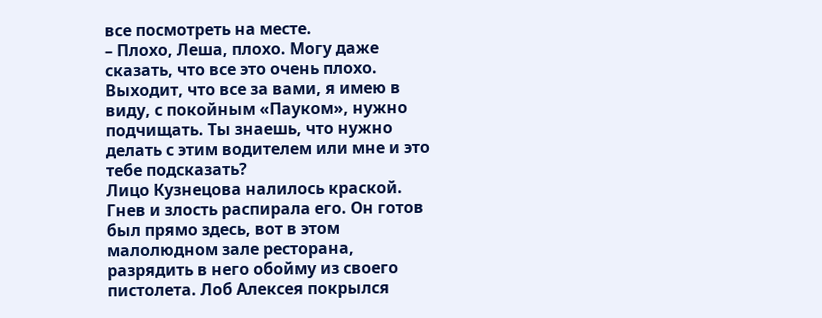все посмотреть на месте.
– Плохо, Леша, плохо. Могу даже сказать, что все это очень плохо. Выходит, что все за вами, я имею в виду, с покойным «Пауком», нужно подчищать. Ты знаешь, что нужно делать с этим водителем или мне и это тебе подсказать?
Лицо Кузнецова налилось краской. Гнев и злость распирала его. Он готов был прямо здесь, вот в этом малолюдном зале ресторана, разрядить в него обойму из своего пистолета. Лоб Алексея покрылся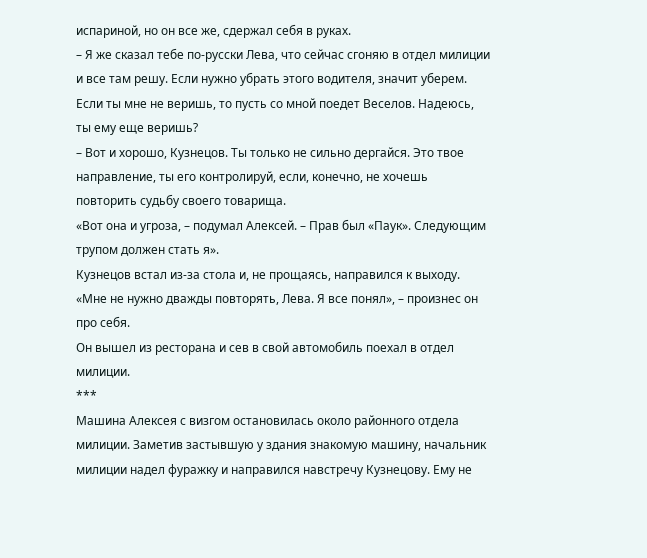испариной, но он все же, сдержал себя в руках.
– Я же сказал тебе по-русски Лева, что сейчас сгоняю в отдел милиции и все там решу. Если нужно убрать этого водителя, значит уберем. Если ты мне не веришь, то пусть со мной поедет Веселов. Надеюсь, ты ему еще веришь?
– Вот и хорошо, Кузнецов. Ты только не сильно дергайся. Это твое направление, ты его контролируй, если, конечно, не хочешь повторить судьбу своего товарища.
«Вот она и угроза, – подумал Алексей. – Прав был «Паук». Следующим трупом должен стать я».
Кузнецов встал из-за стола и, не прощаясь, направился к выходу.
«Мне не нужно дважды повторять, Лева. Я все понял», – произнес он про себя.
Он вышел из ресторана и сев в свой автомобиль поехал в отдел милиции.
***
Машина Алексея с визгом остановилась около районного отдела милиции. Заметив застывшую у здания знакомую машину, начальник милиции надел фуражку и направился навстречу Кузнецову. Ему не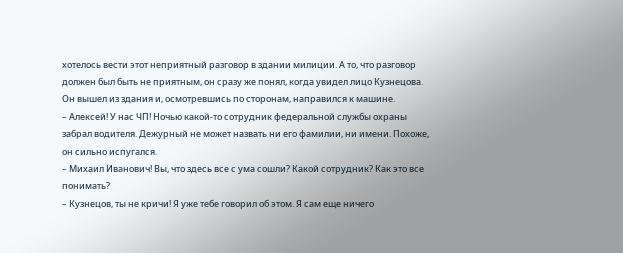хотелось вести этот неприятный разговор в здании милиции. А то, что разговор должен был быть не приятным, он сразу же понял, когда увидел лицо Кузнецова. Он вышел из здания и, осмотревшись по сторонам, направился к машине.
– Алексей! У нас ЧП! Ночью какой-то сотрудник федеральной службы охраны забрал водителя. Дежурный не может назвать ни его фамилии, ни имени. Похоже, он сильно испугался.
– Михаил Иванович! Вы, что здесь все с ума сошли? Какой сотрудник? Как это все понимать?
– Кузнецов, ты не кричи! Я уже тебе говорил об этом. Я сам еще ничего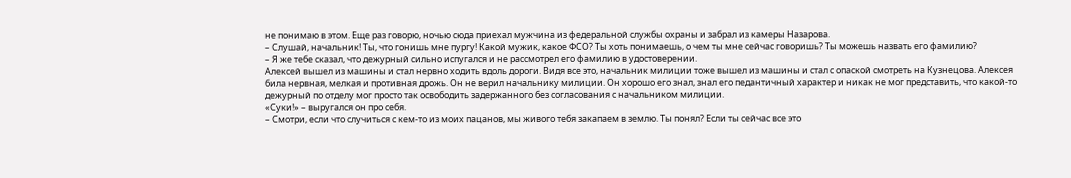не понимаю в этом. Еще раз говорю, ночью сюда приехал мужчина из федеральной службы охраны и забрал из камеры Назарова.
– Слушай, начальник! Ты, что гонишь мне пургу! Какой мужик, какое ФСО? Ты хоть понимаешь, о чем ты мне сейчас говоришь? Ты можешь назвать его фамилию?
– Я же тебе сказал, что дежурный сильно испугался и не рассмотрел его фамилию в удостоверении.
Алексей вышел из машины и стал нервно ходить вдоль дороги. Видя все это, начальник милиции тоже вышел из машины и стал с опаской смотреть на Кузнецова. Алексея била нервная, мелкая и противная дрожь. Он не верил начальнику милиции. Он хорошо его знал, знал его педантичный характер и никак не мог представить, что какой-то дежурный по отделу мог просто так освободить задержанного без согласования с начальником милиции.
«Суки!» – выругался он про себя.
– Смотри, если что случиться с кем-то из моих пацанов, мы живого тебя закапаем в землю. Ты понял? Если ты сейчас все это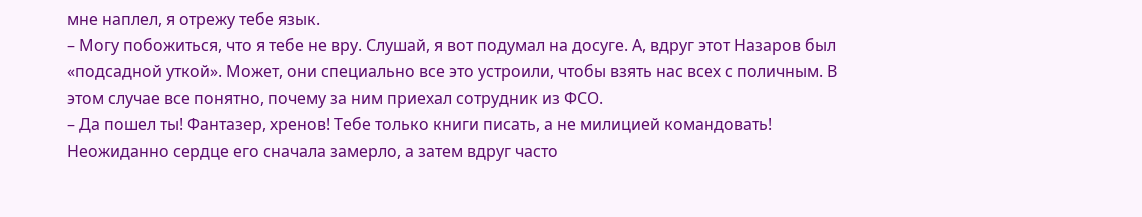мне наплел, я отрежу тебе язык.
– Могу побожиться, что я тебе не вру. Слушай, я вот подумал на досуге. А, вдруг этот Назаров был «подсадной уткой». Может, они специально все это устроили, чтобы взять нас всех с поличным. В этом случае все понятно, почему за ним приехал сотрудник из ФСО.
– Да пошел ты! Фантазер, хренов! Тебе только книги писать, а не милицией командовать!
Неожиданно сердце его сначала замерло, а затем вдруг часто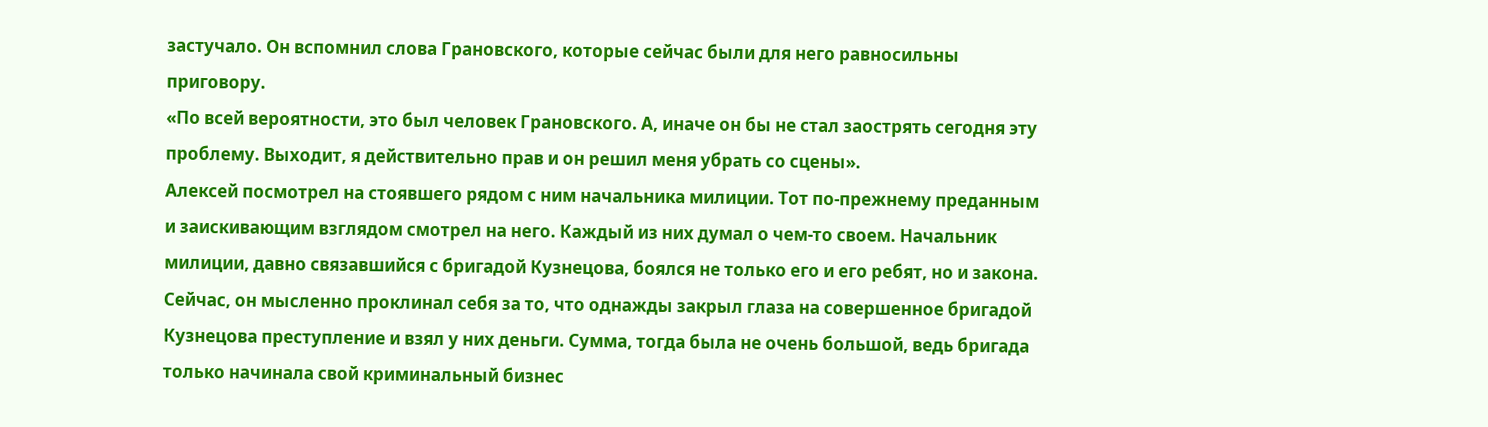застучало. Он вспомнил слова Грановского, которые сейчас были для него равносильны приговору.
«По всей вероятности, это был человек Грановского. А, иначе он бы не стал заострять сегодня эту проблему. Выходит, я действительно прав и он решил меня убрать со сцены».
Алексей посмотрел на стоявшего рядом с ним начальника милиции. Тот по-прежнему преданным и заискивающим взглядом смотрел на него. Каждый из них думал о чем-то своем. Начальник милиции, давно связавшийся с бригадой Кузнецова, боялся не только его и его ребят, но и закона. Сейчас, он мысленно проклинал себя за то, что однажды закрыл глаза на совершенное бригадой Кузнецова преступление и взял у них деньги. Сумма, тогда была не очень большой, ведь бригада только начинала свой криминальный бизнес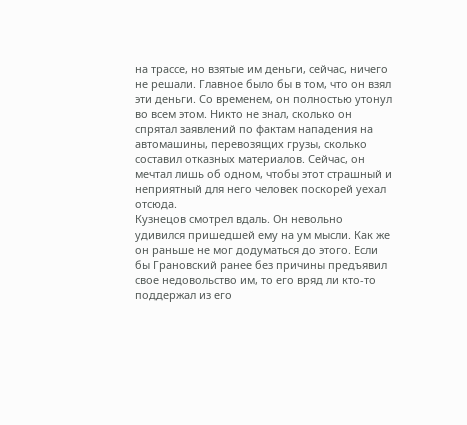на трассе, но взятые им деньги, сейчас, ничего не решали. Главное было бы в том, что он взял эти деньги. Со временем, он полностью утонул во всем этом. Никто не знал, сколько он спрятал заявлений по фактам нападения на автомашины, перевозящих грузы, сколько составил отказных материалов. Сейчас, он мечтал лишь об одном, чтобы этот страшный и неприятный для него человек поскорей уехал отсюда.
Кузнецов смотрел вдаль. Он невольно удивился пришедшей ему на ум мысли. Как же он раньше не мог додуматься до этого. Если бы Грановский ранее без причины предъявил свое недовольство им, то его вряд ли кто-то поддержал из его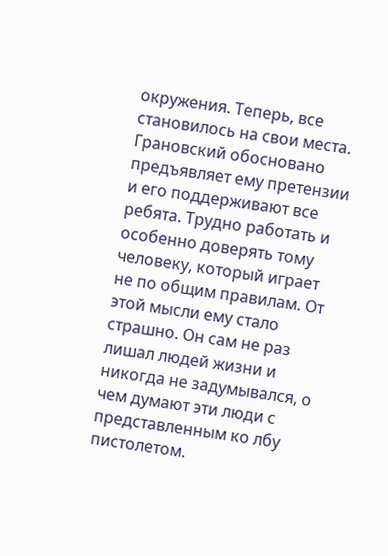окружения. Теперь, все становилось на свои места. Грановский обосновано предъявляет ему претензии и его поддерживают все ребята. Трудно работать и особенно доверять тому человеку, который играет не по общим правилам. От этой мысли ему стало страшно. Он сам не раз лишал людей жизни и никогда не задумывался, о чем думают эти люди с представленным ко лбу пистолетом.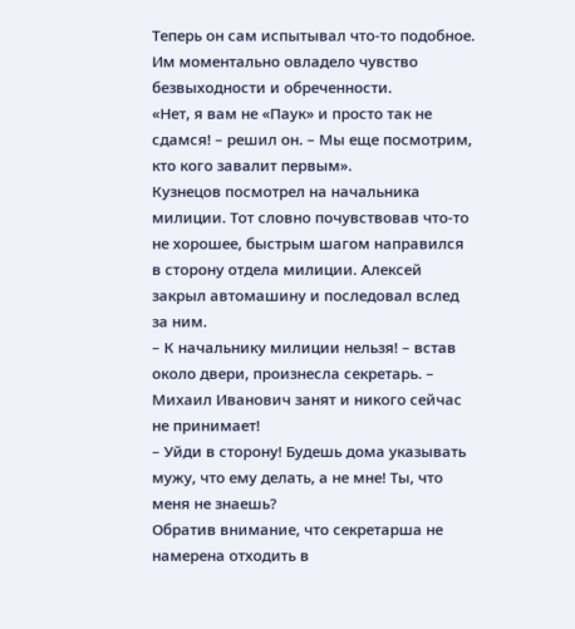Теперь он сам испытывал что-то подобное. Им моментально овладело чувство безвыходности и обреченности.
«Нет, я вам не «Паук» и просто так не сдамся! – решил он. – Мы еще посмотрим, кто кого завалит первым».
Кузнецов посмотрел на начальника милиции. Тот словно почувствовав что-то не хорошее, быстрым шагом направился в сторону отдела милиции. Алексей закрыл автомашину и последовал вслед за ним.
– К начальнику милиции нельзя! – встав около двери, произнесла секретарь. – Михаил Иванович занят и никого сейчас не принимает!
– Уйди в сторону! Будешь дома указывать мужу, что ему делать, а не мне! Ты, что меня не знаешь?
Обратив внимание, что секретарша не намерена отходить в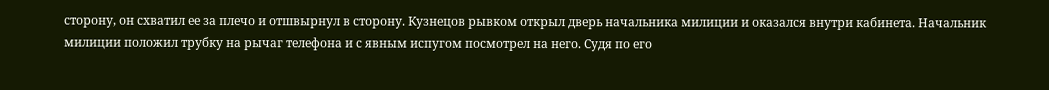сторону, он схватил ее за плечо и отшвырнул в сторону. Кузнецов рывком открыл дверь начальника милиции и оказался внутри кабинета. Начальник милиции положил трубку на рычаг телефона и с явным испугом посмотрел на него. Судя по его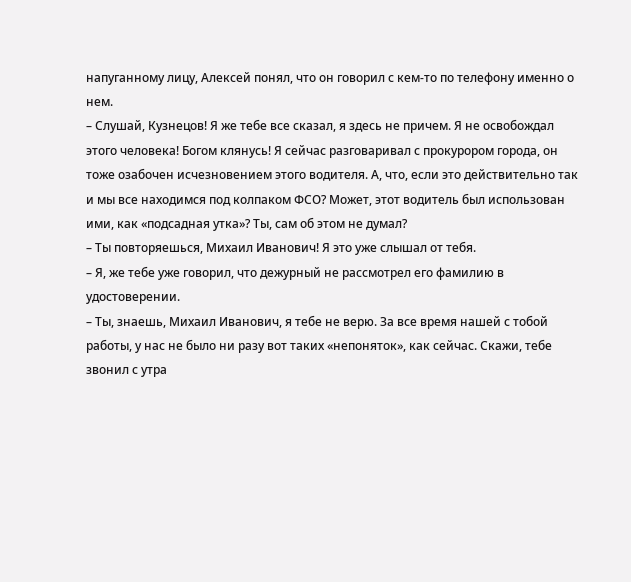напуганному лицу, Алексей понял, что он говорил с кем-то по телефону именно о нем.
– Слушай, Кузнецов! Я же тебе все сказал, я здесь не причем. Я не освобождал этого человека! Богом клянусь! Я сейчас разговаривал с прокурором города, он тоже озабочен исчезновением этого водителя. А, что, если это действительно так и мы все находимся под колпаком ФСО? Может, этот водитель был использован ими, как «подсадная утка»? Ты, сам об этом не думал?
– Ты повторяешься, Михаил Иванович! Я это уже слышал от тебя.
– Я, же тебе уже говорил, что дежурный не рассмотрел его фамилию в удостоверении.
– Ты, знаешь, Михаил Иванович, я тебе не верю. За все время нашей с тобой работы, у нас не было ни разу вот таких «непоняток», как сейчас. Скажи, тебе звонил с утра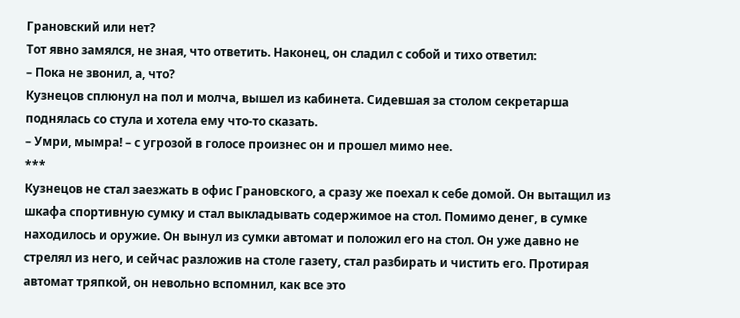Грановский или нет?
Тот явно замялся, не зная, что ответить. Наконец, он сладил с собой и тихо ответил:
– Пока не звонил, а, что?
Кузнецов сплюнул на пол и молча, вышел из кабинета. Сидевшая за столом секретарша поднялась со стула и хотела ему что-то сказать.
– Умри, мымра! – с угрозой в голосе произнес он и прошел мимо нее.
***
Кузнецов не стал заезжать в офис Грановского, а сразу же поехал к себе домой. Он вытащил из шкафа спортивную сумку и стал выкладывать содержимое на стол. Помимо денег, в сумке находилось и оружие. Он вынул из сумки автомат и положил его на стол. Он уже давно не стрелял из него, и сейчас разложив на столе газету, стал разбирать и чистить его. Протирая автомат тряпкой, он невольно вспомнил, как все это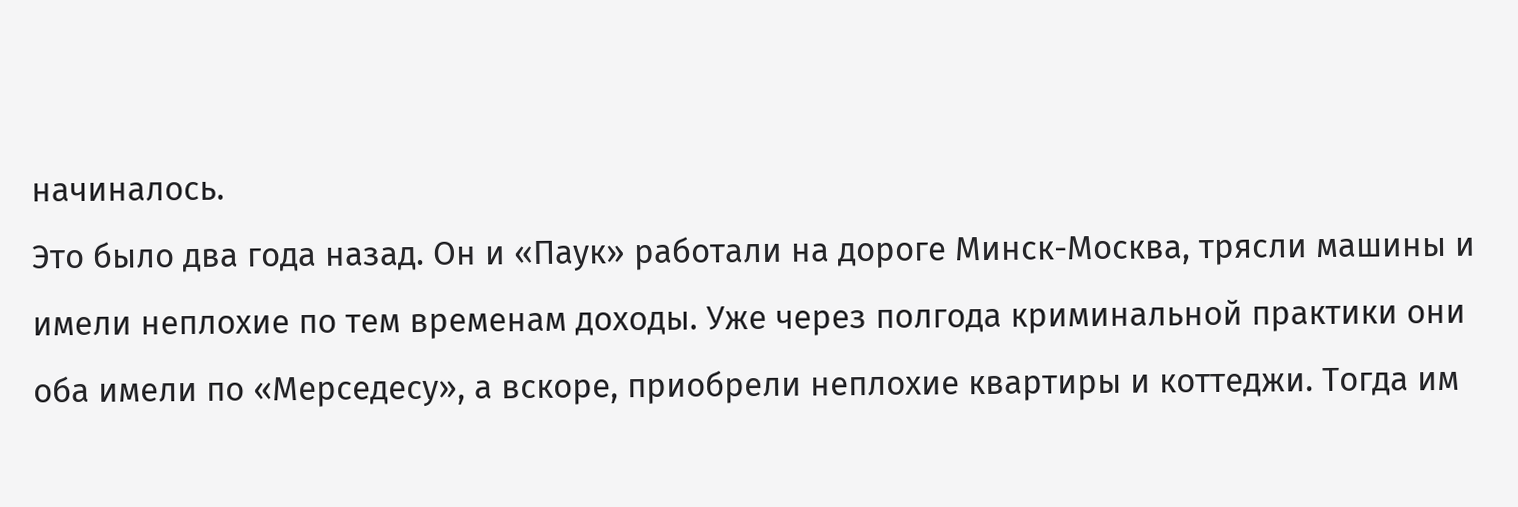начиналось.
Это было два года назад. Он и «Паук» работали на дороге Минск-Москва, трясли машины и имели неплохие по тем временам доходы. Уже через полгода криминальной практики они оба имели по «Мерседесу», а вскоре, приобрели неплохие квартиры и коттеджи. Тогда им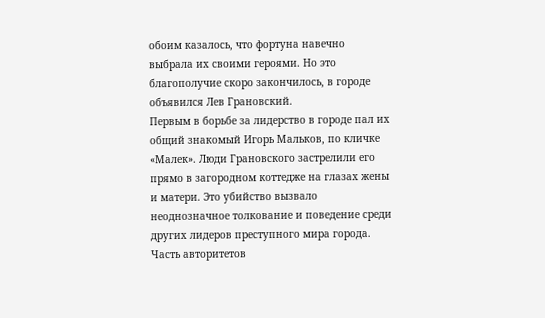обоим казалось, что фортуна навечно выбрала их своими героями. Но это благополучие скоро закончилось, в городе объявился Лев Грановский.
Первым в борьбе за лидерство в городе пал их общий знакомый Игорь Мальков, по кличке «Малек». Люди Грановского застрелили его прямо в загородном коттедже на глазах жены и матери. Это убийство вызвало неоднозначное толкование и поведение среди других лидеров преступного мира города. Часть авторитетов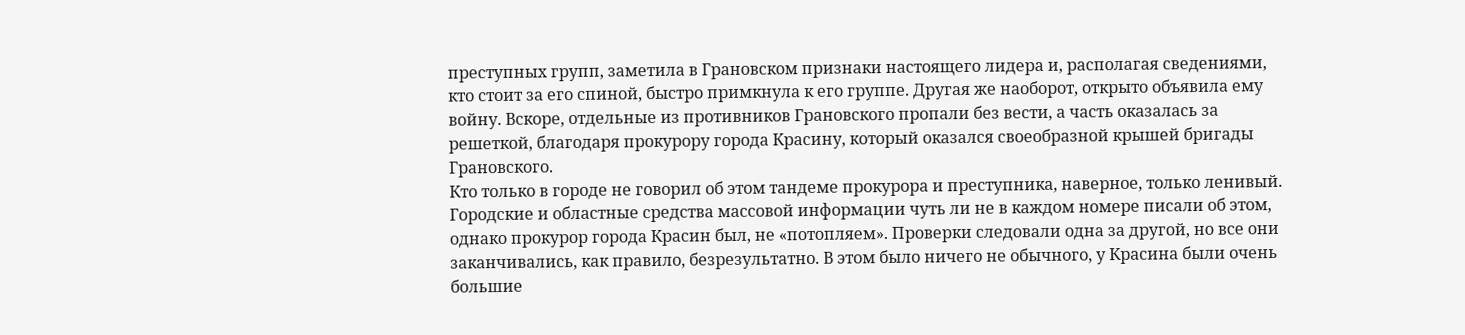преступных групп, заметила в Грановском признаки настоящего лидера и, располагая сведениями, кто стоит за его спиной, быстро примкнула к его группе. Другая же наоборот, открыто объявила ему войну. Вскоре, отдельные из противников Грановского пропали без вести, а часть оказалась за решеткой, благодаря прокурору города Красину, который оказался своеобразной крышей бригады Грановского.
Кто только в городе не говорил об этом тандеме прокурора и преступника, наверное, только ленивый. Городские и областные средства массовой информации чуть ли не в каждом номере писали об этом, однако прокурор города Красин был, не «потопляем». Проверки следовали одна за другой, но все они заканчивались, как правило, безрезультатно. В этом было ничего не обычного, у Красина были очень большие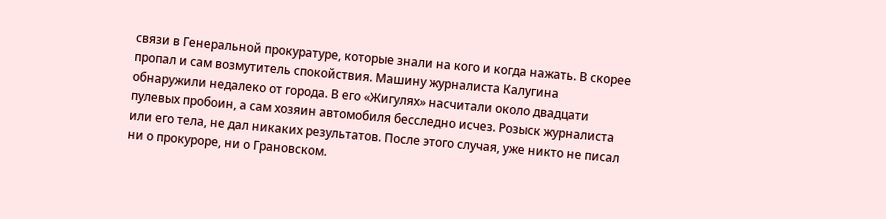связи в Генеральной прокуратуре, которые знали на кого и когда нажать. В скорее пропал и сам возмутитель спокойствия. Машину журналиста Калугина обнаружили недалеко от города. В его «Жигулях» насчитали около двадцати пулевых пробоин, а сам хозяин автомобиля бесследно исчез. Розыск журналиста или его тела, не дал никаких результатов. После этого случая, уже никто не писал ни о прокуроре, ни о Грановском.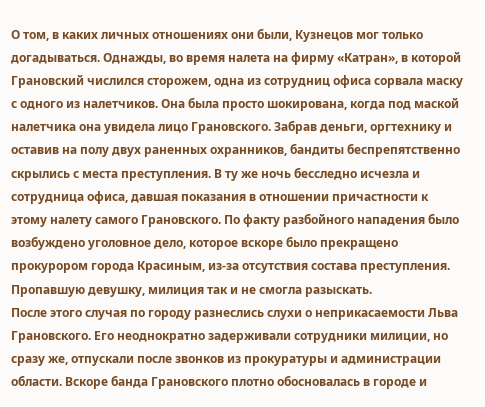О том, в каких личных отношениях они были, Кузнецов мог только догадываться. Однажды, во время налета на фирму «Катран», в которой Грановский числился сторожем, одна из сотрудниц офиса сорвала маску с одного из налетчиков. Она была просто шокирована, когда под маской налетчика она увидела лицо Грановского. Забрав деньги, оргтехнику и оставив на полу двух раненных охранников, бандиты беспрепятственно скрылись с места преступления. В ту же ночь бесследно исчезла и сотрудница офиса, давшая показания в отношении причастности к этому налету самого Грановского. По факту разбойного нападения было возбуждено уголовное дело, которое вскоре было прекращено прокурором города Красиным, из-за отсутствия состава преступления. Пропавшую девушку, милиция так и не смогла разыскать.
После этого случая по городу разнеслись слухи о неприкасаемости Льва Грановского. Его неоднократно задерживали сотрудники милиции, но сразу же, отпускали после звонков из прокуратуры и администрации области. Вскоре банда Грановского плотно обосновалась в городе и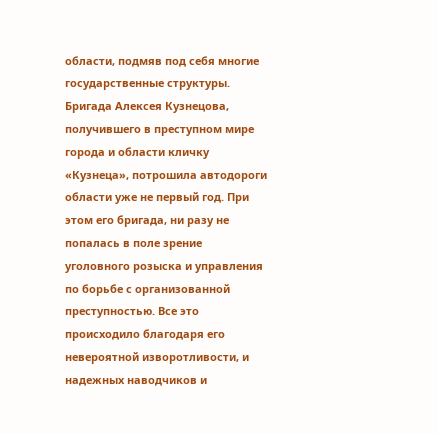области, подмяв под себя многие государственные структуры.
Бригада Алексея Кузнецова, получившего в преступном мире города и области кличку «Кузнеца», потрошила автодороги области уже не первый год. При этом его бригада, ни разу не попалась в поле зрение уголовного розыска и управления по борьбе с организованной преступностью. Все это происходило благодаря его невероятной изворотливости, и надежных наводчиков и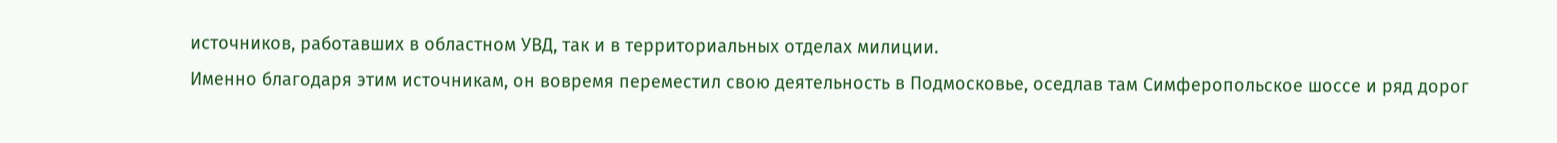источников, работавших в областном УВД, так и в территориальных отделах милиции.
Именно благодаря этим источникам, он вовремя переместил свою деятельность в Подмосковье, оседлав там Симферопольское шоссе и ряд дорог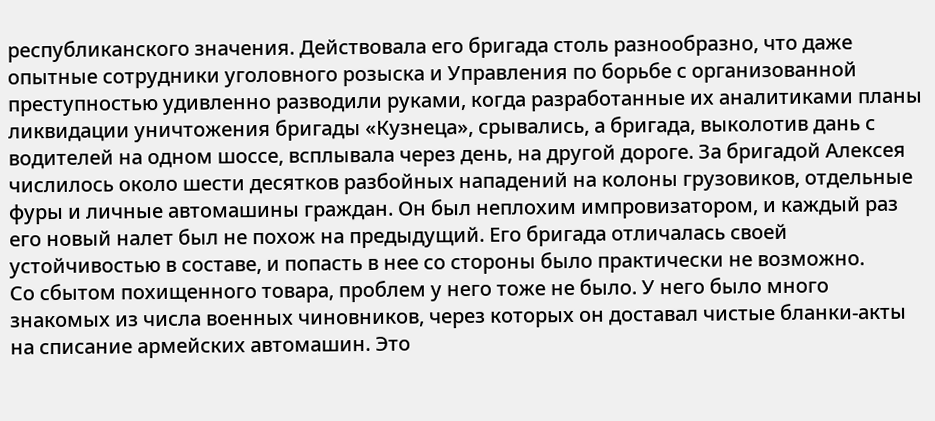республиканского значения. Действовала его бригада столь разнообразно, что даже опытные сотрудники уголовного розыска и Управления по борьбе с организованной преступностью удивленно разводили руками, когда разработанные их аналитиками планы ликвидации уничтожения бригады «Кузнеца», срывались, а бригада, выколотив дань с водителей на одном шоссе, всплывала через день, на другой дороге. За бригадой Алексея числилось около шести десятков разбойных нападений на колоны грузовиков, отдельные фуры и личные автомашины граждан. Он был неплохим импровизатором, и каждый раз его новый налет был не похож на предыдущий. Его бригада отличалась своей устойчивостью в составе, и попасть в нее со стороны было практически не возможно.
Со сбытом похищенного товара, проблем у него тоже не было. У него было много знакомых из числа военных чиновников, через которых он доставал чистые бланки-акты на списание армейских автомашин. Это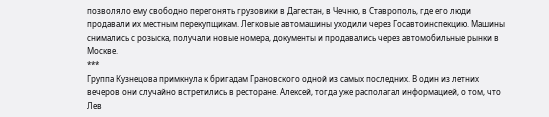позволяло ему свободно перегонять грузовики в Дагестан, в Чечню, в Ставрополь, где его люди продавали их местным перекупщикам. Легковые автомашины уходили через Госавтоинспекцию. Машины снимались с розыска, получали новые номера, документы и продавались через автомобильные рынки в Москве.
***
Группа Кузнецова примкнула к бригадам Грановского одной из самых последних. В один из летних вечеров они случайно встретились в ресторане. Алексей, тогда уже располагал информацией, о том, что Лев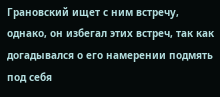Грановский ищет с ним встречу, однако, он избегал этих встреч, так как догадывался о его намерении подмять под себя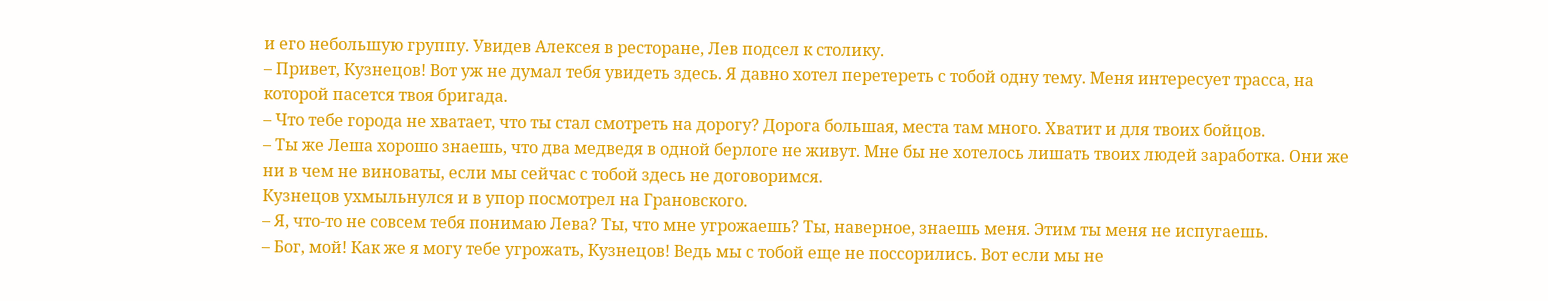и его небольшую группу. Увидев Алексея в ресторане, Лев подсел к столику.
– Привет, Кузнецов! Вот уж не думал тебя увидеть здесь. Я давно хотел перетереть с тобой одну тему. Меня интересует трасса, на которой пасется твоя бригада.
– Что тебе города не хватает, что ты стал смотреть на дорогу? Дорога большая, места там много. Хватит и для твоих бойцов.
– Ты же Леша хорошо знаешь, что два медведя в одной берлоге не живут. Мне бы не хотелось лишать твоих людей заработка. Они же ни в чем не виноваты, если мы сейчас с тобой здесь не договоримся.
Кузнецов ухмыльнулся и в упор посмотрел на Грановского.
– Я, что-то не совсем тебя понимаю Лева? Ты, что мне угрожаешь? Ты, наверное, знаешь меня. Этим ты меня не испугаешь.
– Бог, мой! Как же я могу тебе угрожать, Кузнецов! Ведь мы с тобой еще не поссорились. Вот если мы не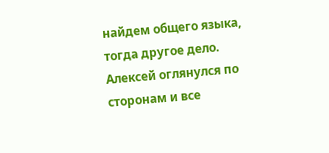найдем общего языка, тогда другое дело.
Алексей оглянулся по сторонам и все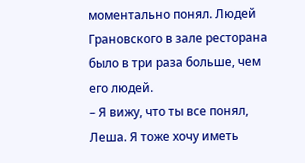моментально понял. Людей Грановского в зале ресторана было в три раза больше, чем его людей.
– Я вижу, что ты все понял, Леша. Я тоже хочу иметь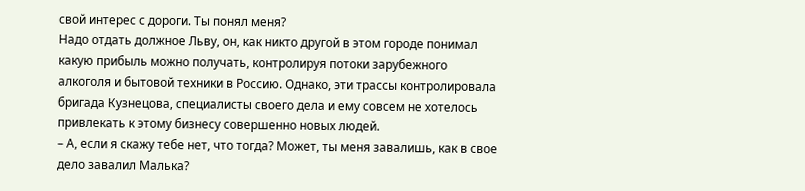свой интерес с дороги. Ты понял меня?
Надо отдать должное Льву, он, как никто другой в этом городе понимал какую прибыль можно получать, контролируя потоки зарубежного алкоголя и бытовой техники в Россию. Однако, эти трассы контролировала бригада Кузнецова, специалисты своего дела и ему совсем не хотелось привлекать к этому бизнесу совершенно новых людей.
– А, если я скажу тебе нет, что тогда? Может, ты меня завалишь, как в свое дело завалил Малька?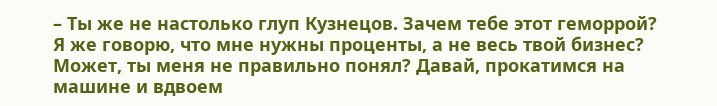– Ты же не настолько глуп Кузнецов. Зачем тебе этот геморрой? Я же говорю, что мне нужны проценты, а не весь твой бизнес? Может, ты меня не правильно понял? Давай, прокатимся на машине и вдвоем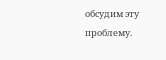обсудим эту проблему.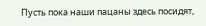Пусть пока наши пацаны здесь посидят,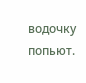водочку попьют.